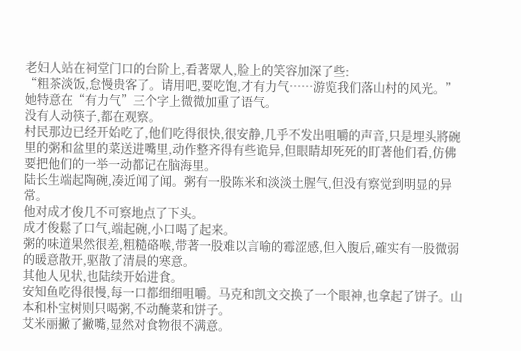老妇人站在祠堂门口的台阶上,看著眾人,脸上的笑容加深了些:
“粗茶淡饭,怠慢贵客了。请用吧,要吃饱,才有力气……游览我们落山村的风光。”
她特意在“有力气”三个字上微微加重了语气。
没有人动筷子,都在观察。
村民那边已经开始吃了,他们吃得很快,很安静,几乎不发出咀嚼的声音,只是埋头將碗里的粥和盆里的菜送进嘴里,动作整齐得有些诡异,但眼睛却死死的盯著他们看,仿佛要把他们的一举一动都记在脑海里。
陆长生端起陶碗,凑近闻了闻。粥有一股陈米和淡淡土腥气,但没有察觉到明显的异常。
他对成才俊几不可察地点了下头。
成才俊鬆了口气,端起碗,小口喝了起来。
粥的味道果然很差,粗糙硌喉,带著一股难以言喻的霉涩感,但入腹后,確实有一股微弱的暖意散开,驱散了清晨的寒意。
其他人见状,也陆续开始进食。
安知鱼吃得很慢,每一口都细细咀嚼。马克和凯文交换了一个眼神,也拿起了饼子。山本和朴宝树则只喝粥,不动醃菜和饼子。
艾米丽撇了撇嘴,显然对食物很不满意。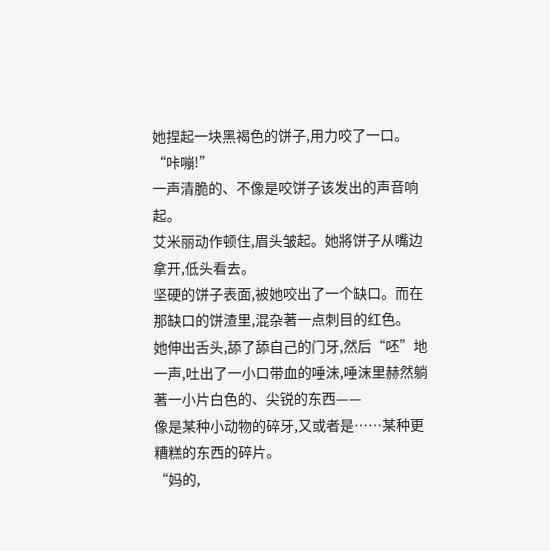她捏起一块黑褐色的饼子,用力咬了一口。
“咔嘣!”
一声清脆的、不像是咬饼子该发出的声音响起。
艾米丽动作顿住,眉头皱起。她將饼子从嘴边拿开,低头看去。
坚硬的饼子表面,被她咬出了一个缺口。而在那缺口的饼渣里,混杂著一点刺目的红色。
她伸出舌头,舔了舔自己的门牙,然后“呸”地一声,吐出了一小口带血的唾沫,唾沫里赫然躺著一小片白色的、尖锐的东西——
像是某种小动物的碎牙,又或者是……某种更糟糕的东西的碎片。
“妈的,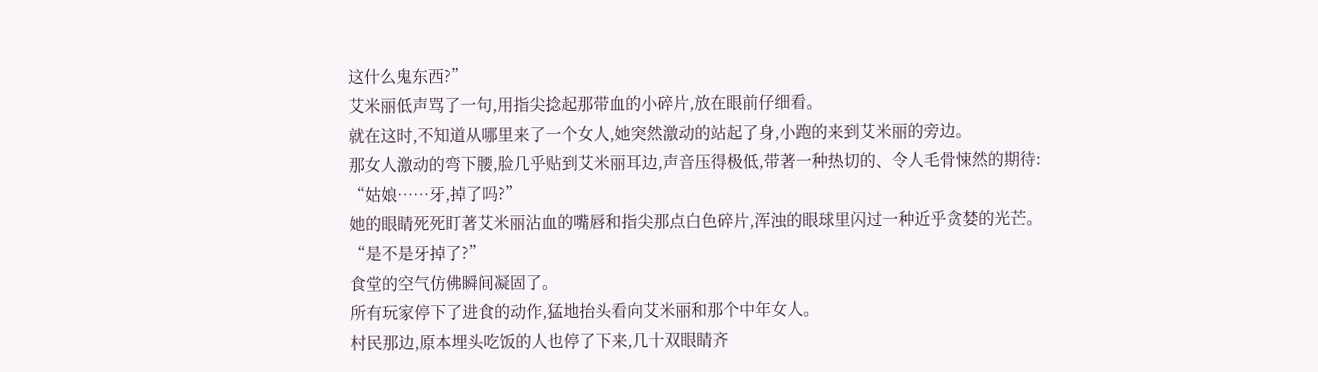这什么鬼东西?”
艾米丽低声骂了一句,用指尖捻起那带血的小碎片,放在眼前仔细看。
就在这时,不知道从哪里来了一个女人,她突然激动的站起了身,小跑的来到艾米丽的旁边。
那女人激动的弯下腰,脸几乎贴到艾米丽耳边,声音压得极低,带著一种热切的、令人毛骨悚然的期待:
“姑娘……牙,掉了吗?”
她的眼睛死死盯著艾米丽沾血的嘴唇和指尖那点白色碎片,浑浊的眼球里闪过一种近乎贪婪的光芒。
“是不是牙掉了?”
食堂的空气仿佛瞬间凝固了。
所有玩家停下了进食的动作,猛地抬头看向艾米丽和那个中年女人。
村民那边,原本埋头吃饭的人也停了下来,几十双眼睛齐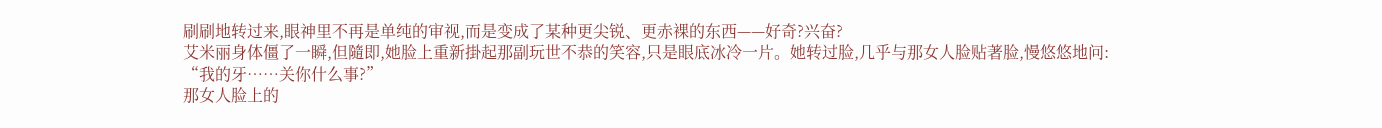刷刷地转过来,眼神里不再是单纯的审视,而是变成了某种更尖锐、更赤裸的东西——好奇?兴奋?
艾米丽身体僵了一瞬,但隨即,她脸上重新掛起那副玩世不恭的笑容,只是眼底冰冷一片。她转过脸,几乎与那女人脸贴著脸,慢悠悠地问:
“我的牙……关你什么事?”
那女人脸上的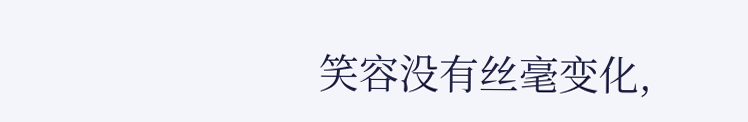笑容没有丝毫变化,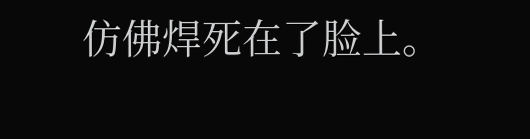仿佛焊死在了脸上。